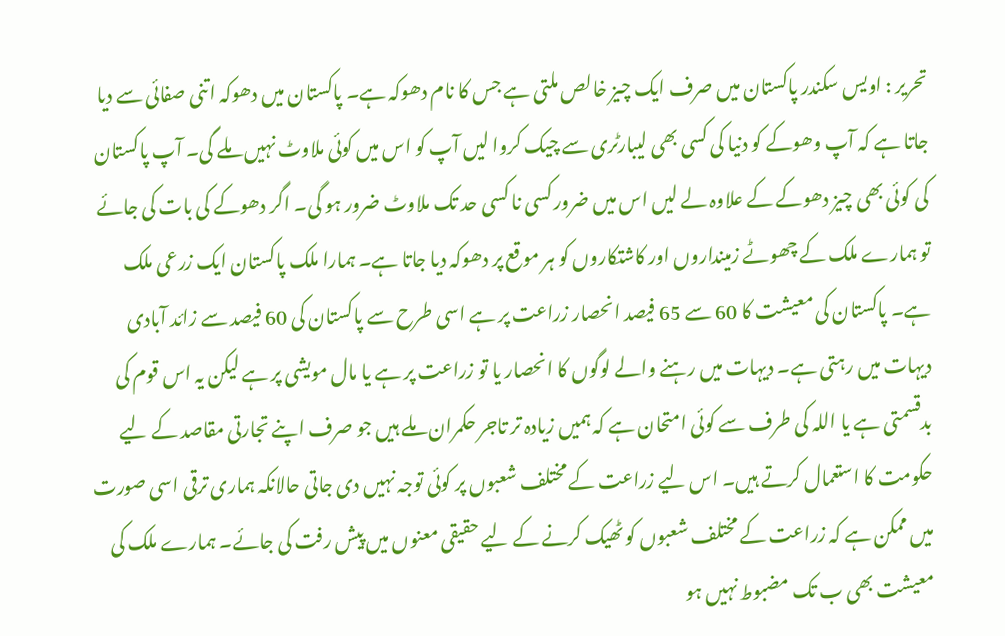تحریر : اویس سکندر پاکستان میں صرف ایک چیز خالص ملتی ہے جس کا نام دھوکہ ہے۔ پاکستان میں دھوکہ اتنی صفائی سے دیا جاتا ہے کہ آپ وھوکے کو دنیا کی کسی بھی لیبارٹری سے چیک کروا لیں آپ کو اس میں کوئی ملاوٹ نہیں ملے گی۔ آپ پاکستان کی کوئی بھی چیز دھوکے کے علاوہ لے لیں اس میں ضرور کسی نا کسی حد تک ملاوٹ ضرور ہو گی۔ اگر دھوکے کی بات کی جائے تو ہمارے ملک کے چھوٹے زمینداروں اور کاشتکاروں کو ہر موقع پر دھوکہ دیا جاتا ہے۔ ہمارا ملک پاکستان ایک زرعی ملک ہے۔ پاکستان کی معیشت کا 60 سے 65 فیصد انحصار زراعت پر ہے اسی طرح سے پاکستان کی 60 فیصد سے زائد آبادی دیہات میں رہتی ہے۔ دیہات میں رہنے والے لوگوں کا انحصار یا تو زراعت پر ہے یا مال مویشی پر ہے لیکن یہ اس قوم کی بدقسمتی ہے یا اللہ کی طرف سے کوئی امتحان ہے کہ ہمیں زیادہ تر تاجر حکمران ملے ہیں جو صرف اپنے تجارتی مقاصد کے لیے حکومت کا استعمال کرتے ہیں۔ اس لیے زراعت کے مختلف شعبوں پر کوئی توجہ نہیں دی جاتی حالانکہ ہماری ترقی اسی صورت میں ممکن ہے کہ زراعت کے مختلف شعبوں کو ٹھیک کرنے کے لیے حقیقی معنوں میں پیش رفت کی جائے۔ ہمارے ملک کی معیشت بھی ب تک مضبوط نہیں ہو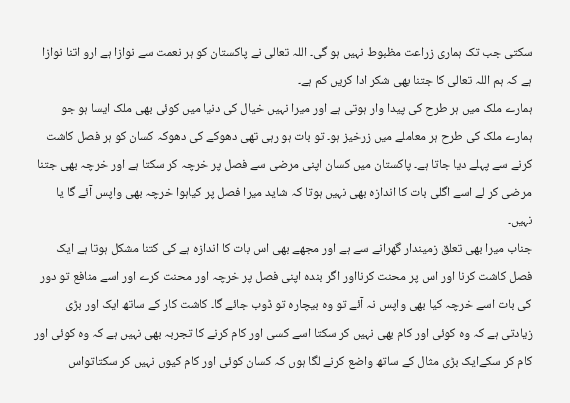سکتی جب تک ہماری زراعت مظبوط نہیں ہو گی۔ اللہ تعالی نے پاکستان کو ہر نعمت سے نوازا ہے ارو اتنا نوازا ہے کہ ہم اللہ تعالی کا جتنا بھی شکر ادا کریں کم ہے۔
ہمارے ملک میں ہر طرح کی پیدا وار ہوتی ہے اور میرا نہیں خیال کی دنیا میں کوئی بھی ملک ایسا ہو جو ہمارے ملک کی طرح ہر معاملے میں زرخیز ہو۔ تو بات ہو رہی تھی دھوکے کی دھوکہ کسان کو ہر فصل کاشت کرنے سے پہلے دیا جاتا ہے۔ پاکستان میں کسان اپنی مرضی سے فصل پر خرچہ کر سکتا ہے اور خرچہ بھی جتنا مرضی کر لے اسے اگلی بات کا اندازہ بھی نہیں ہوتا کہ شاید میرا فصل پر کیاہوا خرچہ بھی واپس آئے گا یا نہیں۔
جناب میرا بھی تعلق زمیندار گھرانے سے ہے اور مجھے بھی اس بات کا اندازہ ہے کی کتنا مشکل ہوتا ہے ایک فصل کاشت کرنا اور اس پر محنت کرنااور اگر بندہ اپنی فصل پر خرچہ اور محنت کرے اور اسے منافع تو دور کی بات اسے خرچہ کیا بھی واپس نہ آئے تو وہ بیچارہ تو ڈوب جائے گا۔ کاشت کار کے ساتھ ایک اور بڑی زیادتی ہے کہ وہ کوئی اور کام بھی نہیں کر سکتا اسے کسی اور کام کرنے کا تجربہ بھی نہیں ہے کہ وہ کوئی اور کام کر سکےایک بڑی مثال کے ساتھ واضع کرنے لگا ہوں کہ کسان کوئی اور کام کیوں نہیں کر سکتاتواس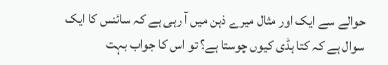حوالے سے ایک اور مثال میرے ذہن میں آ رہی ہے کہ سائنس کا ایک سوال ہے کہ کتا ہڈی کیوں چوستا ہے؟ تو اس کا جواب بہت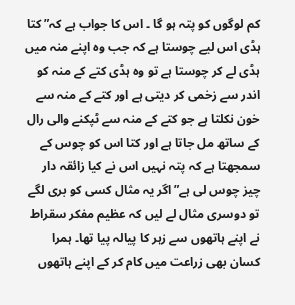کم لوگوں کو پتہ ہو گا ۔ اس کا جواب ہے کہ” کتا ہڈی اس لیے چوستا ہے کہ جب وہ اپنے منہ میں ہڈی لے کر چوستا ہے تو وہ ہڈی کتے کے منہ کو اندر سے زخمی کر دیتی ہے اور کتے کے منہ سے خون نکلتا ہے جو کتے کے منہ سے ٹپکنے والی رال کے ساتھ مل جاتا ہے اور کتا اس کو چوس کے سمجھتا ہے کہ پتہ نہیں اس نے کیا زائقہ دار چیز چوس لی ہے” اگر یہ مثال کسی کو بری لگے تو دوسری مثال لے لیں کہ عظیم مفکر سقراط نے اپنے ہاتھوں سے زہر کا پیالہ پیا تھا۔ ہمرا کسان بھی زراعت میں کام کر کے اپنے ہاتھوں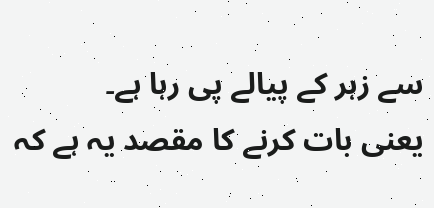سے زہر کے پیالے پی رہا ہے۔
یعنی بات کرنے کا مقصد یہ ہے کہ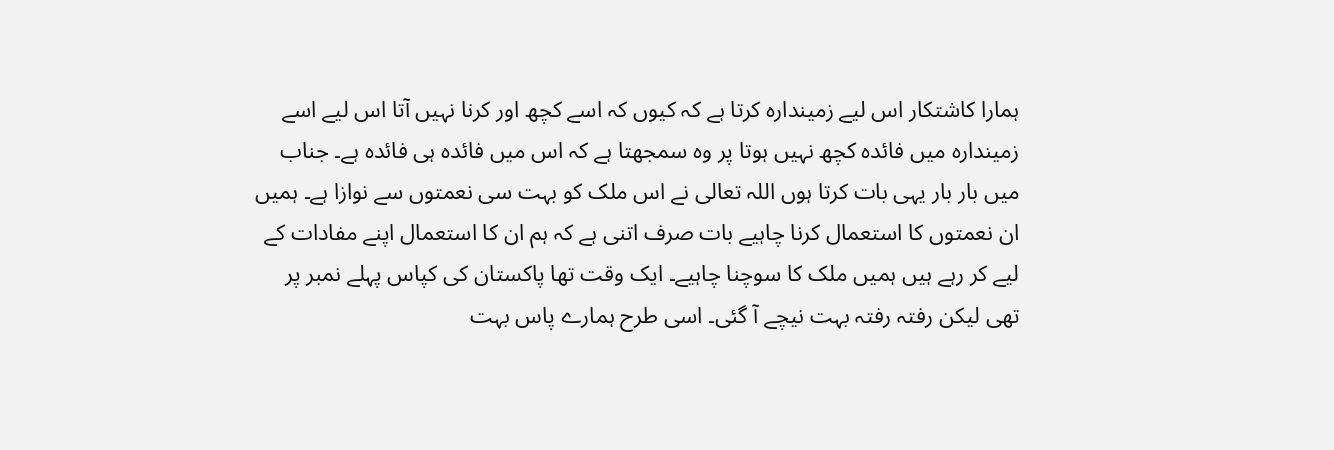ہمارا کاشتکار اس لیے زمیندارہ کرتا ہے کہ کیوں کہ اسے کچھ اور کرنا نہیں آتا اس لیے اسے زمیندارہ میں فائدہ کچھ نہیں ہوتا پر وہ سمجھتا ہے کہ اس میں فائدہ ہی فائدہ ہے۔ جناب میں بار بار یہی بات کرتا ہوں اللہ تعالی نے اس ملک کو بہت سی نعمتوں سے نوازا ہے۔ ہمیں ان نعمتوں کا استعمال کرنا چاہیے بات صرف اتنی ہے کہ ہم ان کا استعمال اپنے مفادات کے لیے کر رہے ہیں ہمیں ملک کا سوچنا چاہیے۔ ایک وقت تھا پاکستان کی کپاس پہلے نمبر پر تھی لیکن رفتہ رفتہ بہت نیچے آ گئی۔ اسی طرح ہمارے پاس بہت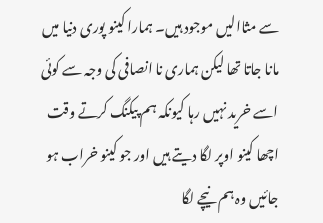سے مثاالیں موجود ہیں۔ ہمارا کینو پوری دنیا میں مانا جاتا تھا لیکن ہماری نا انصافی کی وجہ سے کوئی اسے خرید نہیں رہا کیونکہ ہم پیکنگ کرتے وقت اچھا کینو اوپر لگا دیتے ہیں اور جو کینو خراب ہو جائیں وہ ہم نیچے لگا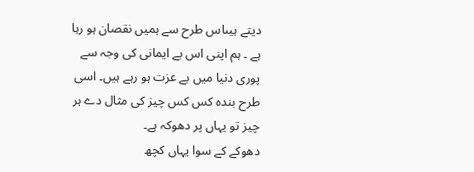دیتے ہیںاس طرح سے ہمیں نقصان ہو رہا ہے ۔ ہم اپنی اس بے ایمانی کی وجہ سے پوری دنیا میں بے عزت ہو رہے ہیں۔ اسی طرح بندہ کس کس چیز کی مثال دے ہر چیز تو یہاں پر دھوکہ ہے۔
دھوکے کے سوا یہاں کچھ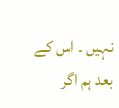نہیں ۔ اس کے بعد ہم اگر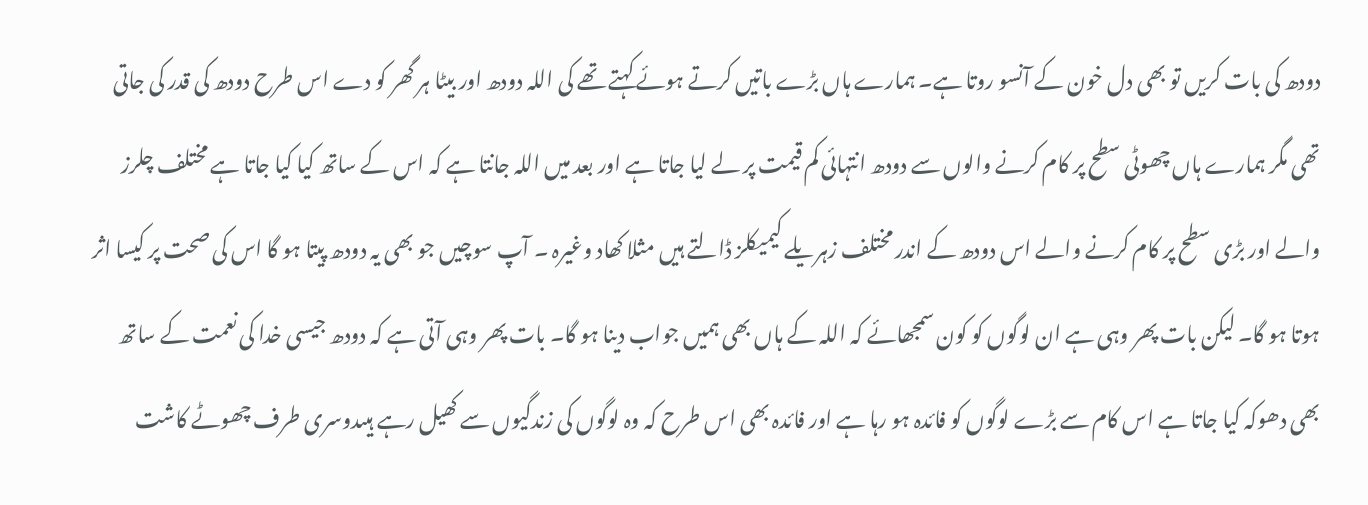دودھ کی بات کریں تو بھی دل خون کے آنسو روتا ہے۔ ہمارے ہاں بڑے باتیں کرتے ہوئے کہتے تھے کی اللہ دودھ اور بیٹا ہر گھر کو دے اس طرح دودھ کی قدر کی جاتی تھی مگر ہمارے ہاں چھوٹی سطح پر کام کرنے والوں سے دودھ انتہائی کم قیمت پر لے لیا جاتا ہے اور بعد میں اللہ جانتا ہے کہ اس کے ساتھ کیا کیا جاتا ہے مختلف چلرز والے اور بڑی سطح پر کام کرنے والے اس دودھ کے اندر مختلف زہریلے کیمیکلز ڈالتے ہیں مثلا کھاد وغیرہ ۔ آپ سوچیں جو بھی یہ دودھ پیتا ہو گا اس کی صحت پر کیسا اثر ہوتا ہو گا۔ لیکن بات پھر وہی ہے ان لوگوں کو کون سمجھائے کہ اللہ کے ہاں بھی ہمیں جواب دینا ہو گا۔ بات پھر وہی آتی ہے کہ دودھ جیسی خدا کی نعمت کے ساتھ بھی دھوکہ کیا جاتا ہے اس کام سے بڑے لوگوں کو فائدہ ہو رہا ہے اور فائدہ بھی اس طرح کہ وہ لوگوں کی زندگیوں سے کھیل رہے ہیںدوسری طرف چھوٹے کاشت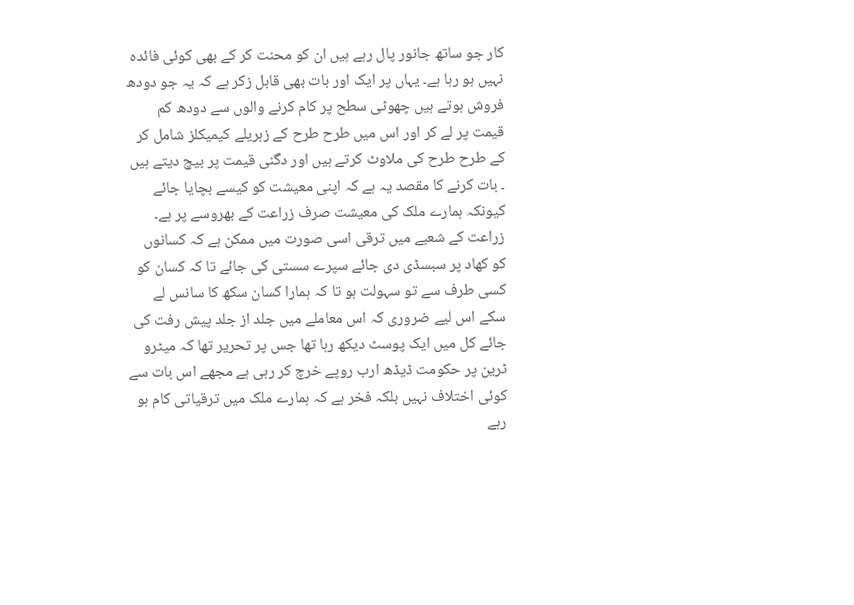کار جو ساتھ جانور پال رہے ہیں ان کو محنت کر کے بھی کوئی فائدہ نہیں ہو رہا ہے۔ یہاں پر ایک اور بات بھی قابل زکر ہے کہ یہ جو دودھ فروش ہوتے ہیں چھوٹی سطح پر کام کرنے والوں سے دودھ کم قیمت پر لے کر اور اس میں طرح طرح کے زہریلے کیمیکلز شامل کر کے طرح طرح کی ملاوٹ کرتے ہیں اور دگنی قیمت پر بیچ دیتے ہیں ۔ بات کرنے کا مقصد یہ ہے کہ اپنی معیشت کو کیسے بچایا جائے کیونکہ ہمارے ملک کی معیشت صرف زراعت کے بھروسے پر ہے۔
زراعت کے شعبے میں ترقی اسی صورت میں ممکن ہے کہ کسانوں کو کھاد پر سبسڈی دی جائے سپرے سستی کی جائے تا کہ کسان کو کسی طرف سے تو سہولت ہو تا کہ ہمارا کسان سکھ کا سانس لے سکے اس لیے ضروری کہ اس معاملے میں جلد از جلد پیش رفت کی جائے کل میں ایک پوسٹ دیکھ رہا تھا جس پر تحریر تھا کہ میٹرو ٹرین پر حکومت ڈیڈھ ارب روپے خرچ کر رہی ہے مجھے اس بات سے کوئی اختلاف نہیں بلکہ فخر ہے کہ ہمارے ملک میں ترقیاتی کام ہو رہے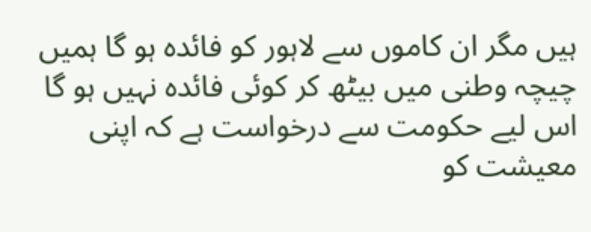ہیں مگر ان کاموں سے لاہور کو فائدہ ہو گا ہمیں چیچہ وطنی میں بیٹھ کر کوئی فائدہ نہیں ہو گا اس لیے حکومت سے درخواست ہے کہ اپنی معیشت کو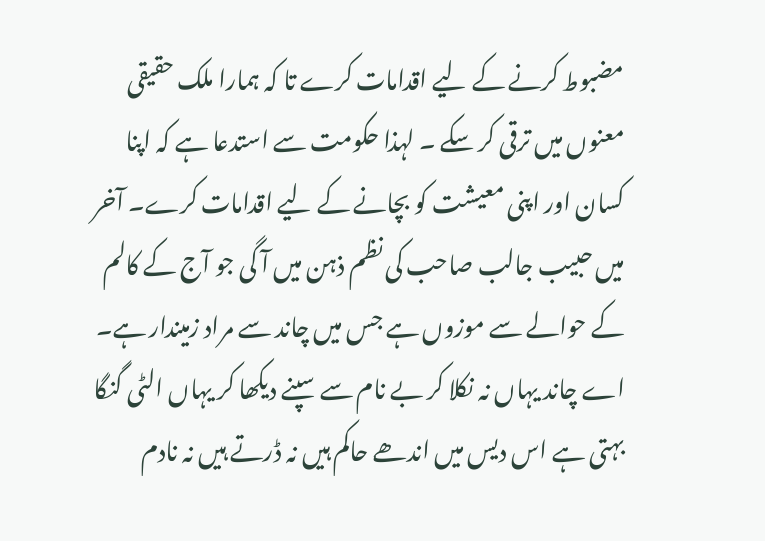مضبوط کرنے کے لیے اقدامات کرے تا کہ ہمارا ملک حقیقی معنوں میں ترقی کر سکے ۔ لہذا حکومت سے استدعا ہے کہ اپنا کسان اور اپنی معیشت کو بچانے کے لیے اقدامات کرے۔ آخر میں حبیب جالب صاحب کی نظم ذہن میں آ گی جو آج کے کالم کے حوالے سے موزوں ہے جس میں چاند سے مراد زمیندار ہے۔
اے چاند یہاں نہ نکلا کر بے نام سے سپنے دیکھا کر یہاں الٹی گنگا بہتی ہے اس دیس میں اندھے حاکم ہیں نہ ڈرتے ہیں نہ نادم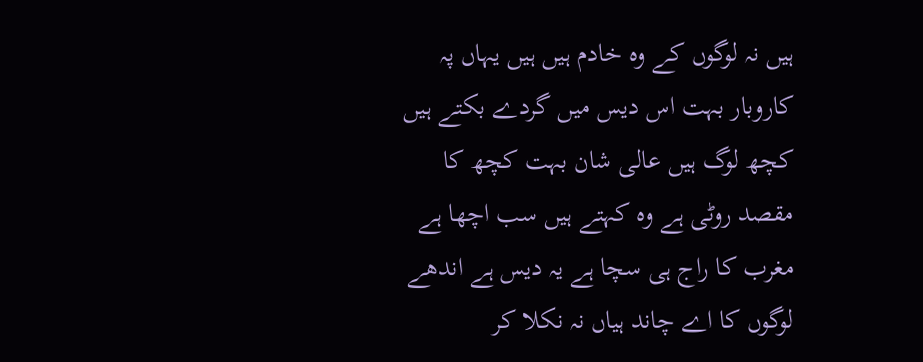ہیں نہ لوگوں کے وہ خادم ہیں ہیں یہاں پہ کاروبار بہت اس دیس میں گردے بکتے ہیں کچھ لوگ ہیں عالی شان بہت کچھ کا مقصد روٹی ہے وہ کہتے ہیں سب اچھا ہے مغرب کا راج ہی سچا ہے یہ دیس ہے اندھے لوگوں کا اے چاند ہیاں نہ نکلا کر